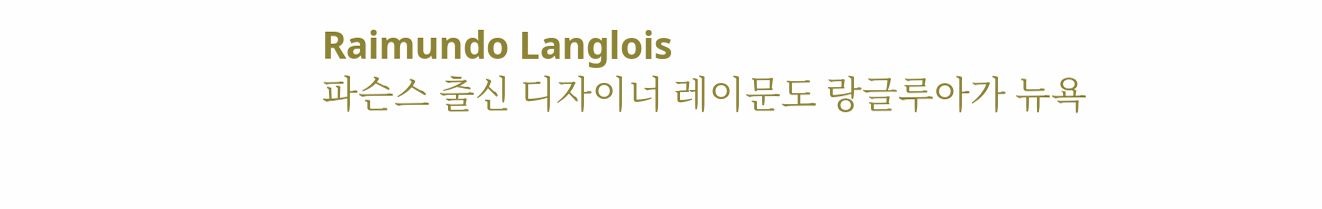Raimundo Langlois
파슨스 출신 디자이너 레이문도 랑글루아가 뉴욕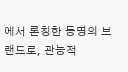에서 론칭한 동명의 브랜드로, 관능적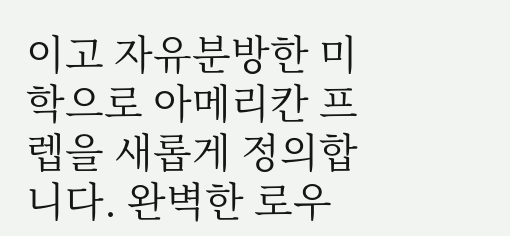이고 자유분방한 미학으로 아메리칸 프렙을 새롭게 정의합니다. 완벽한 로우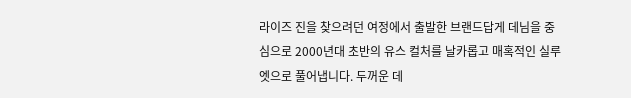라이즈 진을 찾으려던 여정에서 출발한 브랜드답게 데님을 중심으로 2000년대 초반의 유스 컬처를 날카롭고 매혹적인 실루엣으로 풀어냅니다. 두꺼운 데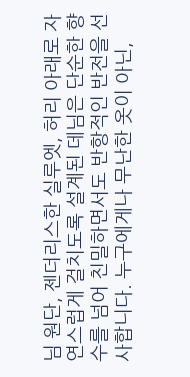님 원단, 젠더리스한 실루엣, 허리 아래로 자연스럽게 걸치도록 설계된 데님은 단순한 향수를 넘어 친밀하면서도 반항적인 반전을 선사합니다. 누구에게나 무난한 옷이 아닌,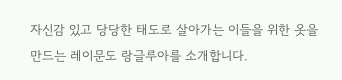자신감 있고 당당한 태도로 살아가는 이들을 위한 옷을 만드는 레이문도 랑글루아를 소개합니다.